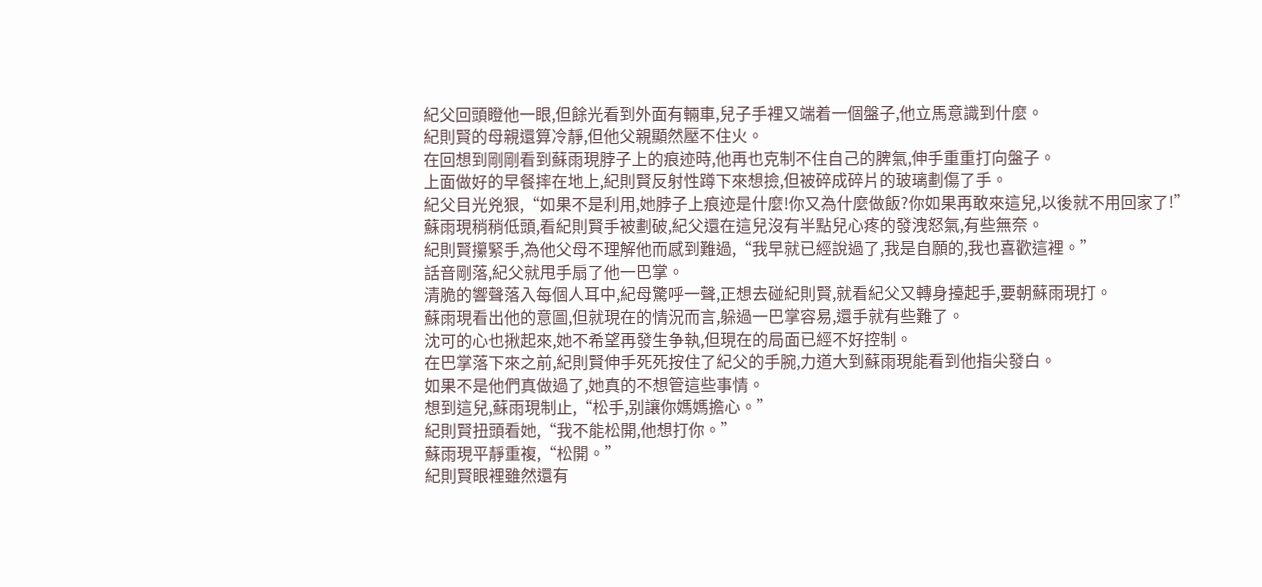紀父回頭瞪他一眼,但餘光看到外面有輛車,兒子手裡又端着一個盤子,他立馬意識到什麼。
紀則賢的母親還算冷靜,但他父親顯然壓不住火。
在回想到剛剛看到蘇雨現脖子上的痕迹時,他再也克制不住自己的脾氣,伸手重重打向盤子。
上面做好的早餐摔在地上,紀則賢反射性蹲下來想撿,但被碎成碎片的玻璃劃傷了手。
紀父目光兇狠,“如果不是利用,她脖子上痕迹是什麼!你又為什麼做飯?你如果再敢來這兒,以後就不用回家了!”
蘇雨現稍稍低頭,看紀則賢手被劃破,紀父還在這兒沒有半點兒心疼的發洩怒氣,有些無奈。
紀則賢攥緊手,為他父母不理解他而感到難過,“我早就已經說過了,我是自願的,我也喜歡這裡。”
話音剛落,紀父就甩手扇了他一巴掌。
清脆的響聲落入每個人耳中,紀母驚呼一聲,正想去碰紀則賢,就看紀父又轉身擡起手,要朝蘇雨現打。
蘇雨現看出他的意圖,但就現在的情況而言,躲過一巴掌容易,還手就有些難了。
沈可的心也揪起來,她不希望再發生争執,但現在的局面已經不好控制。
在巴掌落下來之前,紀則賢伸手死死按住了紀父的手腕,力道大到蘇雨現能看到他指尖發白。
如果不是他們真做過了,她真的不想管這些事情。
想到這兒,蘇雨現制止,“松手,别讓你媽媽擔心。”
紀則賢扭頭看她,“我不能松開,他想打你。”
蘇雨現平靜重複,“松開。”
紀則賢眼裡雖然還有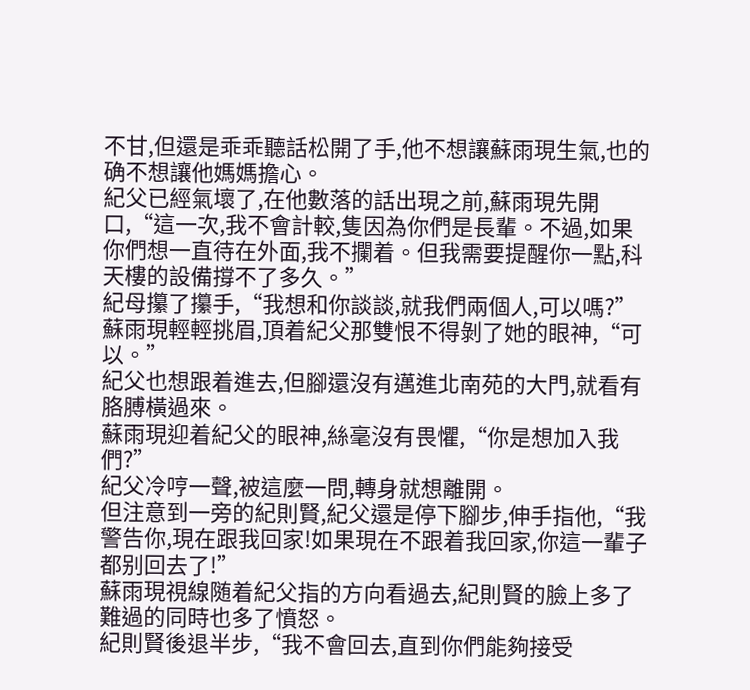不甘,但還是乖乖聽話松開了手,他不想讓蘇雨現生氣,也的确不想讓他媽媽擔心。
紀父已經氣壞了,在他數落的話出現之前,蘇雨現先開口,“這一次,我不會計較,隻因為你們是長輩。不過,如果你們想一直待在外面,我不攔着。但我需要提醒你一點,科天樓的設備撐不了多久。”
紀母攥了攥手,“我想和你談談,就我們兩個人,可以嗎?”
蘇雨現輕輕挑眉,頂着紀父那雙恨不得剝了她的眼神,“可以。”
紀父也想跟着進去,但腳還沒有邁進北南苑的大門,就看有胳膊橫過來。
蘇雨現迎着紀父的眼神,絲毫沒有畏懼,“你是想加入我們?”
紀父冷哼一聲,被這麼一問,轉身就想離開。
但注意到一旁的紀則賢,紀父還是停下腳步,伸手指他,“我警告你,現在跟我回家!如果現在不跟着我回家,你這一輩子都别回去了!”
蘇雨現視線随着紀父指的方向看過去,紀則賢的臉上多了難過的同時也多了憤怒。
紀則賢後退半步,“我不會回去,直到你們能夠接受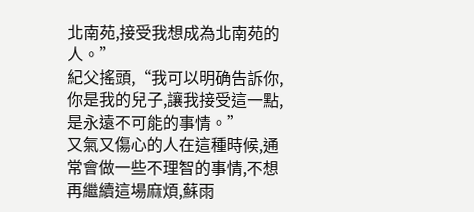北南苑,接受我想成為北南苑的人。”
紀父搖頭,“我可以明确告訴你,你是我的兒子,讓我接受這一點,是永遠不可能的事情。”
又氣又傷心的人在這種時候,通常會做一些不理智的事情,不想再繼續這場麻煩,蘇雨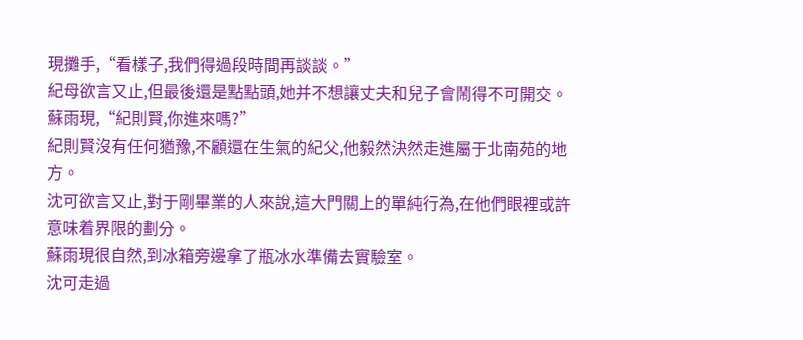現攤手,“看樣子,我們得過段時間再談談。”
紀母欲言又止,但最後還是點點頭,她并不想讓丈夫和兒子會鬧得不可開交。
蘇雨現,“紀則賢,你進來嗎?”
紀則賢沒有任何猶豫,不顧還在生氣的紀父,他毅然決然走進屬于北南苑的地方。
沈可欲言又止,對于剛畢業的人來說,這大門關上的單純行為,在他們眼裡或許意味着界限的劃分。
蘇雨現很自然,到冰箱旁邊拿了瓶冰水準備去實驗室。
沈可走過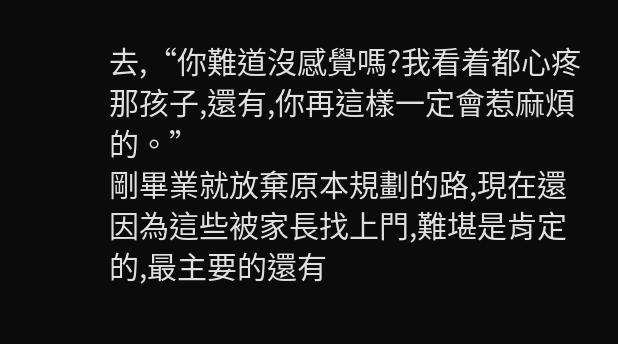去,“你難道沒感覺嗎?我看着都心疼那孩子,還有,你再這樣一定會惹麻煩的。”
剛畢業就放棄原本規劃的路,現在還因為這些被家長找上門,難堪是肯定的,最主要的還有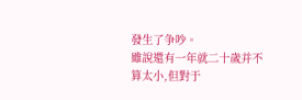發生了争吵。
雖說還有一年就二十歲并不算太小,但對于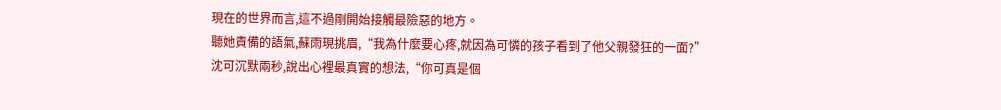現在的世界而言,這不過剛開始接觸最險惡的地方。
聽她責備的語氣,蘇雨現挑眉,“我為什麼要心疼,就因為可憐的孩子看到了他父親發狂的一面?”
沈可沉默兩秒,說出心裡最真實的想法,“你可真是個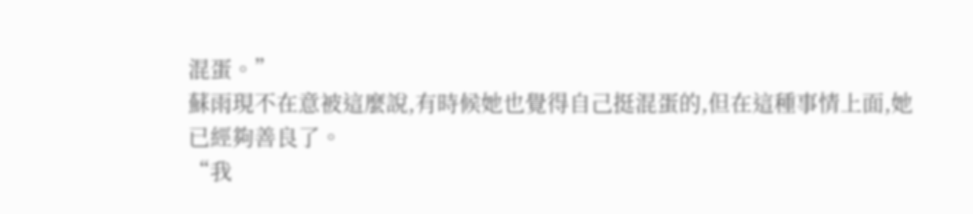混蛋。”
蘇雨現不在意被這麼說,有時候她也覺得自己挺混蛋的,但在這種事情上面,她已經夠善良了。
“我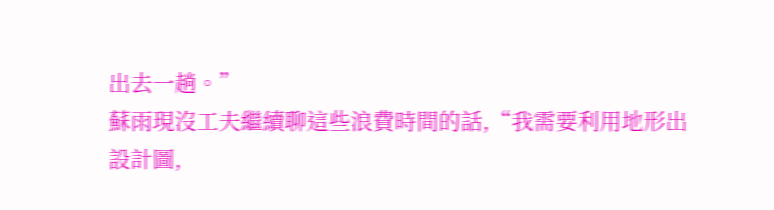出去一趟。”
蘇雨現沒工夫繼續聊這些浪費時間的話,“我需要利用地形出設計圖,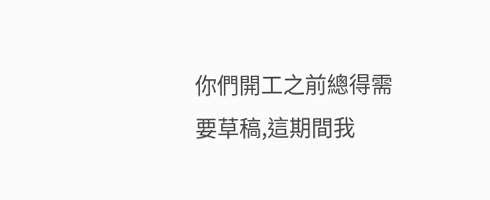你們開工之前總得需要草稿,這期間我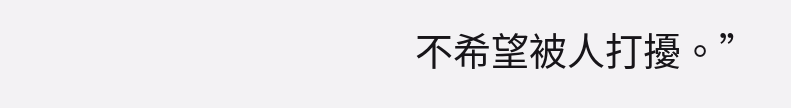不希望被人打擾。”